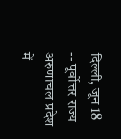दिल्ली, जून 18 -- पूर्वोत्तर राज्य अरुणाचल प्रदेश में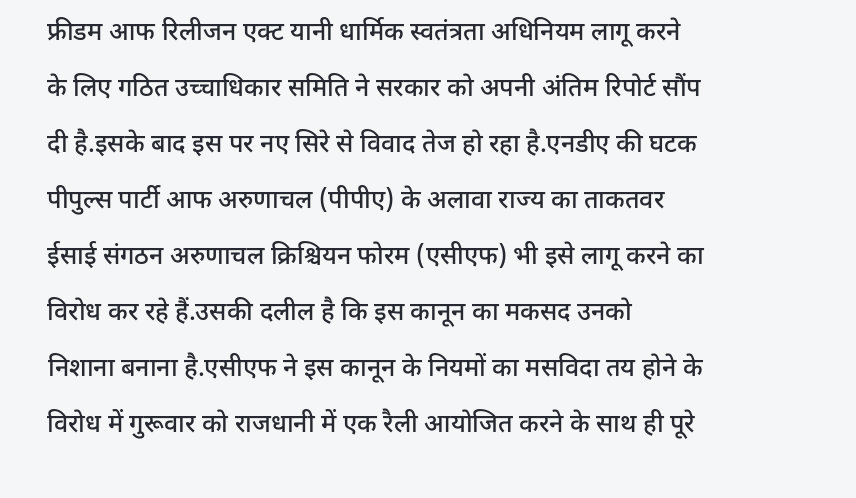फ्रीडम आफ रिलीजन एक्ट यानी धार्मिक स्वतंत्रता अधिनियम लागू करने के लिए गठित उच्चाधिकार समिति ने सरकार को अपनी अंतिम रिपोर्ट सौंप दी है.इसके बाद इस पर नए सिरे से विवाद तेज हो रहा है.एनडीए की घटक पीपुल्स पार्टी आफ अरुणाचल (पीपीए) के अलावा राज्य का ताकतवर ईसाई संगठन अरुणाचल क्रिश्चियन फोरम (एसीएफ) भी इसे लागू करने का विरोध कर रहे हैं.उसकी दलील है कि इस कानून का मकसद उनको निशाना बनाना है.एसीएफ ने इस कानून के नियमों का मसविदा तय होने के विरोध में गुरूवार को राजधानी में एक रैली आयोजित करने के साथ ही पूरे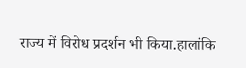राज्य में विरोध प्रदर्शन भी किया.हालांकि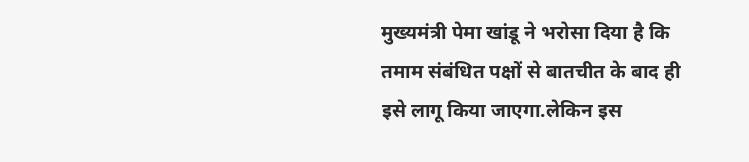मुख्यमंत्री पेमा खांडू ने भरोसा दिया है कि तमाम संबंधित पक्षों से बातचीत के बाद ही इसे लागू किया जाएगा.लेकिन इस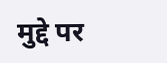मुद्दे पर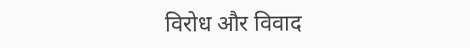विरोध और विवाद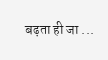बढ़ता ही जा ...